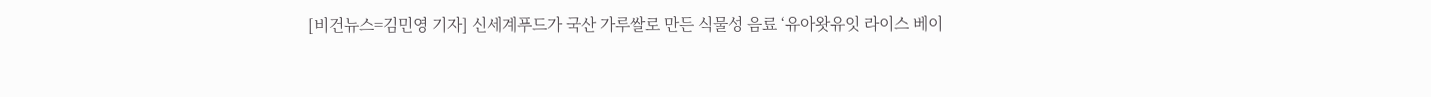[비건뉴스=김민영 기자] 신세계푸드가 국산 가루쌀로 만든 식물성 음료 ‘유아왓유잇 라이스 베이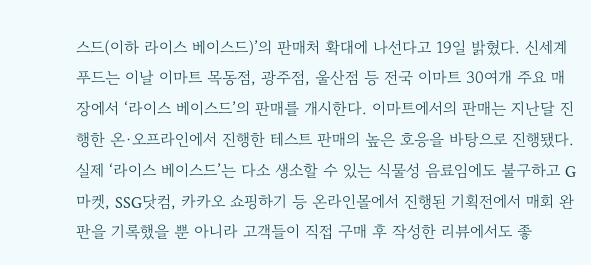스드(이하 라이스 베이스드)’의 판매처 확대에 나선다고 19일 밝혔다. 신세계푸드는 이날 이마트 목동점, 광주점, 울산점 등 전국 이마트 30여개 주요 매장에서 ‘라이스 베이스드’의 판매를 개시한다. 이마트에서의 판매는 지난달 진행한 온·오프라인에서 진행한 테스트 판매의 높은 호응을 바탕으로 진행됐다. 실제 ‘라이스 베이스드’는 다소 생소할 수 있는 식물성 음료임에도 불구하고 G마켓, SSG닷컴, 카카오 쇼핑하기 등 온라인몰에서 진행된 기획전에서 매회 완판을 기록했을 뿐 아니라 고객들이 직접 구매 후 작성한 리뷰에서도 좋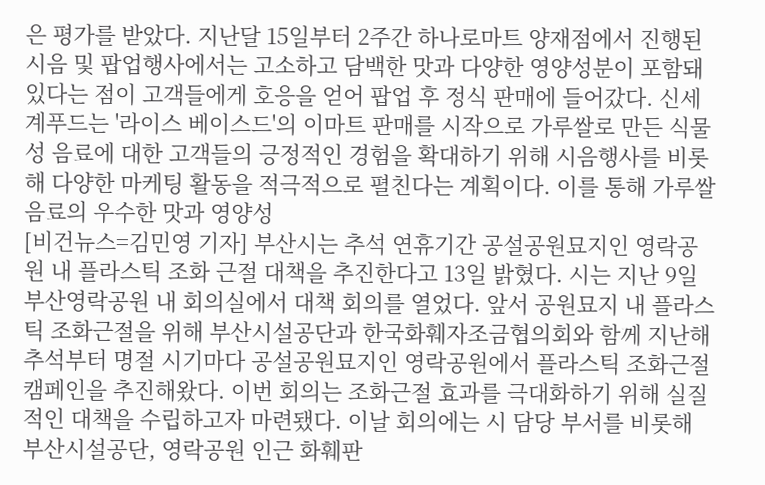은 평가를 받았다. 지난달 15일부터 2주간 하나로마트 양재점에서 진행된 시음 및 팝업행사에서는 고소하고 담백한 맛과 다양한 영양성분이 포함돼 있다는 점이 고객들에게 호응을 얻어 팝업 후 정식 판매에 들어갔다. 신세계푸드는 '라이스 베이스드'의 이마트 판매를 시작으로 가루쌀로 만든 식물성 음료에 대한 고객들의 긍정적인 경험을 확대하기 위해 시음행사를 비롯해 다양한 마케팅 활동을 적극적으로 펼친다는 계획이다. 이를 통해 가루쌀 음료의 우수한 맛과 영양성
[비건뉴스=김민영 기자] 부산시는 추석 연휴기간 공설공원묘지인 영락공원 내 플라스틱 조화 근절 대책을 추진한다고 13일 밝혔다. 시는 지난 9일 부산영락공원 내 회의실에서 대책 회의를 열었다. 앞서 공원묘지 내 플라스틱 조화근절을 위해 부산시설공단과 한국화훼자조금협의회와 함께 지난해 추석부터 명절 시기마다 공설공원묘지인 영락공원에서 플라스틱 조화근절 캠페인을 추진해왔다. 이번 회의는 조화근절 효과를 극대화하기 위해 실질적인 대책을 수립하고자 마련됐다. 이날 회의에는 시 담당 부서를 비롯해 부산시설공단, 영락공원 인근 화훼판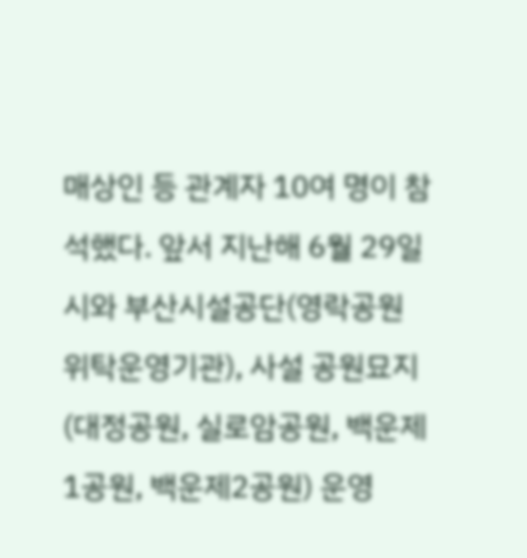매상인 등 관계자 10여 명이 참석했다. 앞서 지난해 6월 29일 시와 부산시설공단(영락공원 위탁운영기관), 사설 공원묘지(대정공원, 실로암공원, 백운제1공원, 백운제2공원) 운영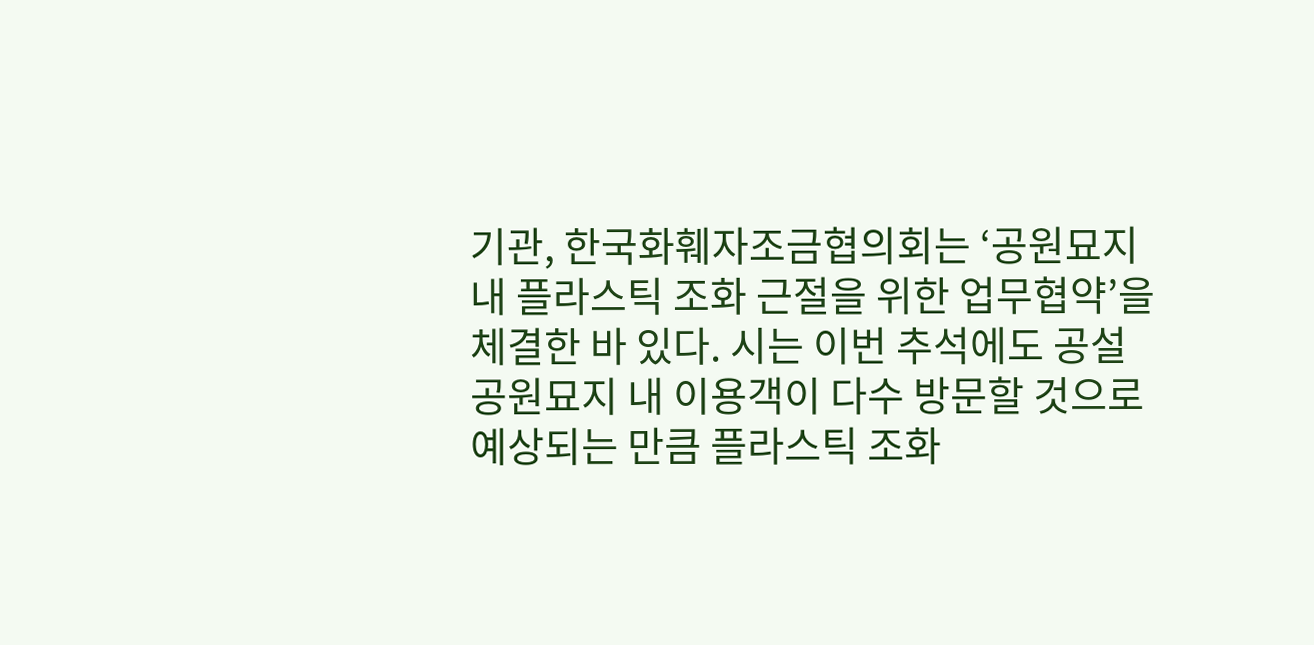기관, 한국화훼자조금협의회는 ‘공원묘지 내 플라스틱 조화 근절을 위한 업무협약’을 체결한 바 있다. 시는 이번 추석에도 공설 공원묘지 내 이용객이 다수 방문할 것으로 예상되는 만큼 플라스틱 조화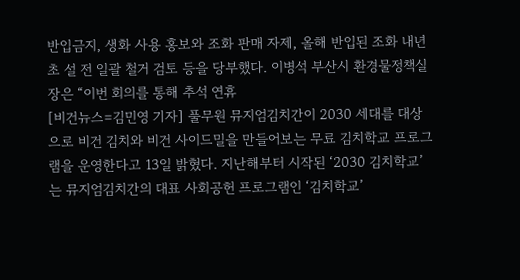반입금지, 생화 사용 홍보와 조화 판매 자제, 올해 반입된 조화 내년 초 설 전 일괄 철거 검토 등을 당부했다. 이병석 부산시 환경물정책실장은 “이번 회의를 통해 추석 연휴
[비건뉴스=김민영 기자] 풀무원 뮤지엄김치간이 2030 세대를 대상으로 비건 김치와 비건 사이드밀을 만들어보는 무료 김치학교 프로그램을 운영한다고 13일 밝혔다. 지난해부터 시작된 ‘2030 김치학교’는 뮤지엄김치간의 대표 사회공헌 프로그램인 ‘김치학교’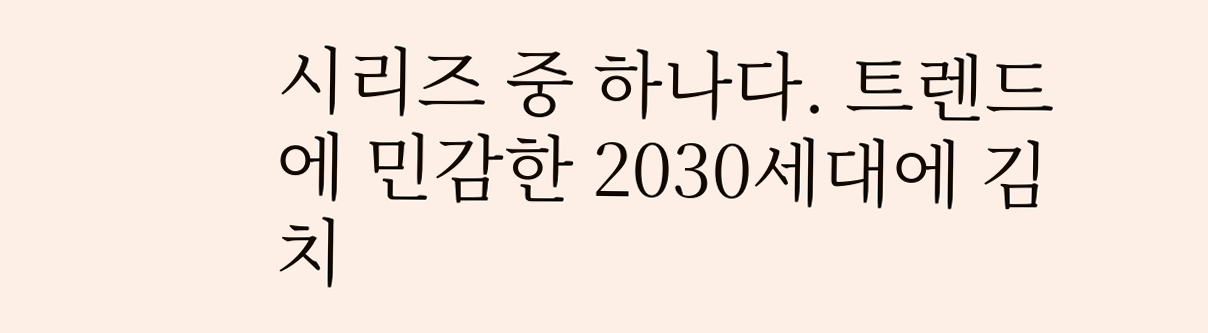시리즈 중 하나다. 트렌드에 민감한 2030세대에 김치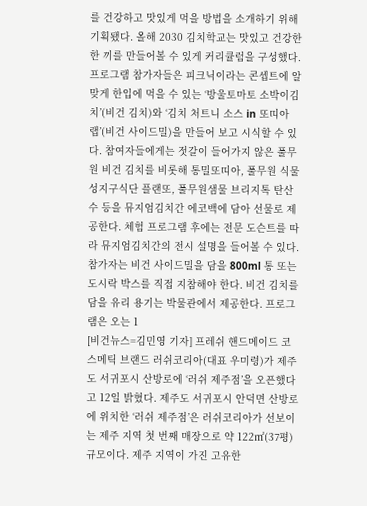를 건강하고 맛있게 먹을 방법을 소개하기 위해 기획됐다. 올해 2030 김치학교는 맛있고 건강한 한 끼를 만들어볼 수 있게 커리큘럼을 구성했다. 프로그램 참가자들은 피크닉이라는 콘셉트에 알맞게 한입에 먹을 수 있는 ‘방울토마토 소박이김치’(비건 김치)와 ‘김치 처트니 소스 in 또띠아 랩’(비건 사이드밀)을 만들어 보고 시식할 수 있다. 참여자들에게는 젓갈이 들어가지 않은 풀무원 비건 김치를 비롯해 통밀또띠아, 풀무원 식물성지구식단 플랜또, 풀무원샘물 브리지톡 탄산수 등을 뮤지엄김치간 에코백에 담아 선물로 제공한다. 체험 프로그램 후에는 전문 도슨트를 따라 뮤지엄김치간의 전시 설명을 들어볼 수 있다. 참가자는 비건 사이드밀을 담을 800ml 통 또는 도시락 박스를 직접 지참해야 한다. 비건 김치를 담을 유리 용기는 박물관에서 제공한다. 프로그램은 오는 1
[비건뉴스=김민영 기자] 프레쉬 핸드메이드 코스메틱 브랜드 러쉬코리아(대표 우미령)가 제주도 서귀포시 산방로에 ‘러쉬 제주점’을 오픈했다고 12일 밝혔다. 제주도 서귀포시 안덕면 산방로에 위치한 ‘러쉬 제주점’은 러쉬코리아가 선보이는 제주 지역 첫 번째 매장으로 약 122㎡(37평) 규모이다. 제주 지역이 가진 고유한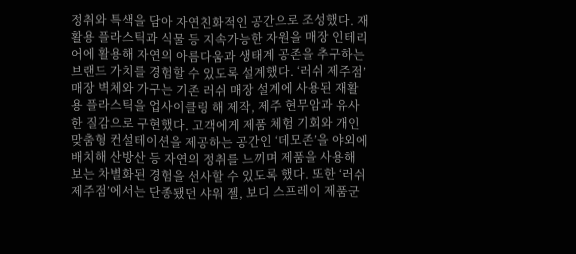정취와 특색을 담아 자연친화적인 공간으로 조성했다. 재활용 플라스틱과 식물 등 지속가능한 자원을 매장 인테리어에 활용해 자연의 아름다움과 생태계 공존을 추구하는 브랜드 가치를 경험할 수 있도록 설계했다. ‘러쉬 제주점’ 매장 벽체와 가구는 기존 러쉬 매장 설계에 사용된 재활용 플라스틱을 업사이클링 해 제작, 제주 현무암과 유사한 질감으로 구현했다. 고객에게 제품 체험 기회와 개인맞춤형 컨설테이션을 제공하는 공간인 ‘데모존’을 야외에 배치해 산방산 등 자연의 정취를 느끼며 제품을 사용해 보는 차별화된 경험을 선사할 수 있도록 했다. 또한 ‘러쉬 제주점’에서는 단종됐던 샤워 젤, 보디 스프레이 제품군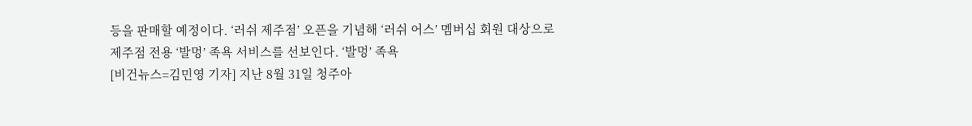등을 판매할 예정이다. ‘러쉬 제주점’ 오픈을 기념해 ‘러쉬 어스’ 멤버십 회원 대상으로 제주점 전용 ‘발멍’ 족욕 서비스를 선보인다. ‘발멍’ 족욕
[비건뉴스=김민영 기자] 지난 8월 31일 청주아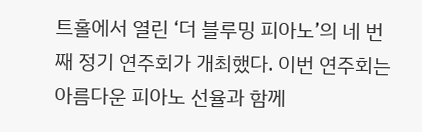트홀에서 열린 ‘더 블루밍 피아노’의 네 번째 정기 연주회가 개최했다. 이번 연주회는 아름다운 피아노 선율과 함께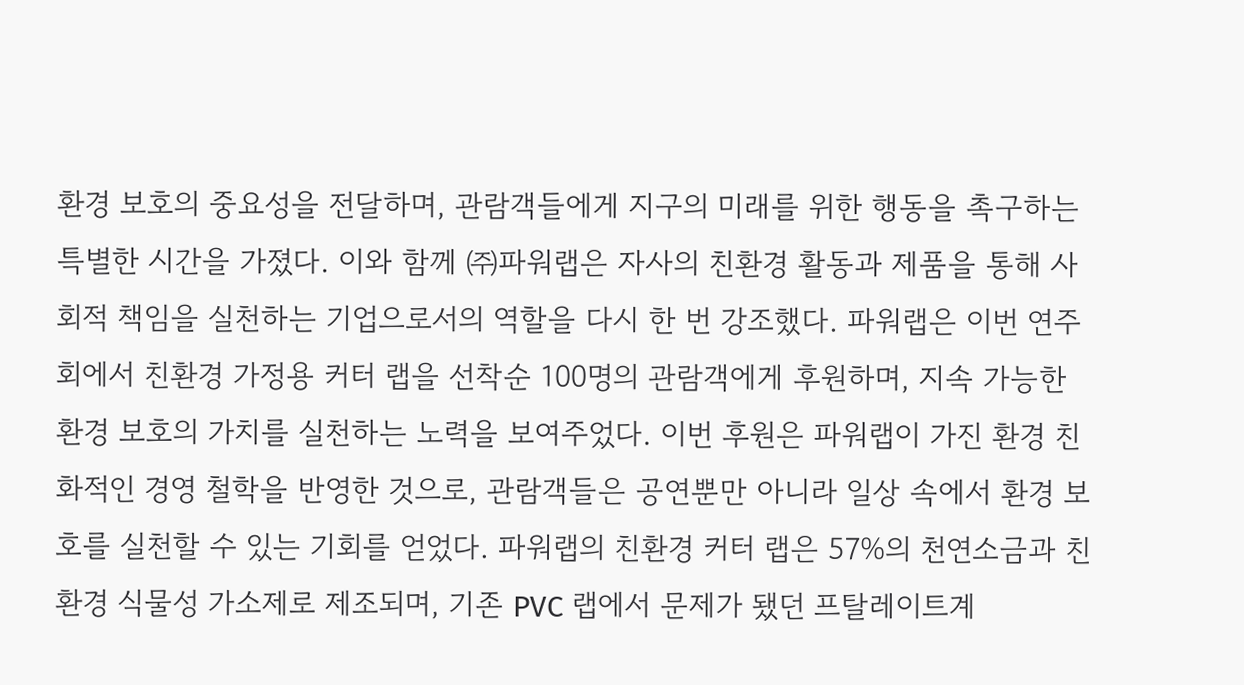환경 보호의 중요성을 전달하며, 관람객들에게 지구의 미래를 위한 행동을 촉구하는 특별한 시간을 가졌다. 이와 함께 ㈜파워랩은 자사의 친환경 활동과 제품을 통해 사회적 책임을 실천하는 기업으로서의 역할을 다시 한 번 강조했다. 파워랩은 이번 연주회에서 친환경 가정용 커터 랩을 선착순 100명의 관람객에게 후원하며, 지속 가능한 환경 보호의 가치를 실천하는 노력을 보여주었다. 이번 후원은 파워랩이 가진 환경 친화적인 경영 철학을 반영한 것으로, 관람객들은 공연뿐만 아니라 일상 속에서 환경 보호를 실천할 수 있는 기회를 얻었다. 파워랩의 친환경 커터 랩은 57%의 천연소금과 친환경 식물성 가소제로 제조되며, 기존 PVC 랩에서 문제가 됐던 프탈레이트계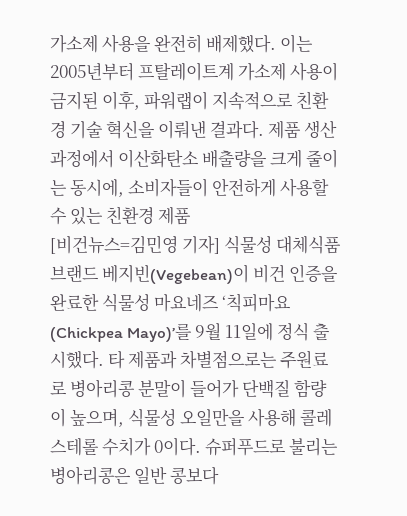가소제 사용을 완전히 배제했다. 이는 2005년부터 프탈레이트계 가소제 사용이 금지된 이후, 파워랩이 지속적으로 친환경 기술 혁신을 이뤄낸 결과다. 제품 생산 과정에서 이산화탄소 배출량을 크게 줄이는 동시에, 소비자들이 안전하게 사용할 수 있는 친환경 제품
[비건뉴스=김민영 기자] 식물성 대체식품 브랜드 베지빈(Vegebean)이 비건 인증을 완료한 식물성 마요네즈 ‘칙피마요(Chickpea Mayo)’를 9월 11일에 정식 출시했다. 타 제품과 차별점으로는 주원료로 병아리콩 분말이 들어가 단백질 함량이 높으며, 식물성 오일만을 사용해 콜레스테롤 수치가 0이다. 슈퍼푸드로 불리는 병아리콩은 일반 콩보다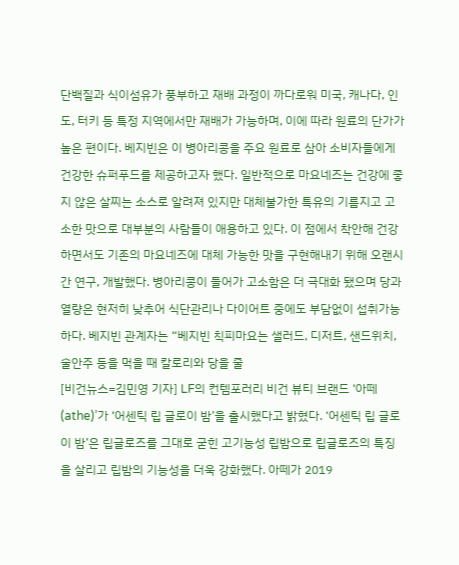단백질과 식이섬유가 풍부하고 재배 과정이 까다로워 미국, 캐나다, 인도, 터키 등 특정 지역에서만 재배가 가능하며, 이에 따라 원료의 단가가 높은 편이다. 베지빈은 이 병아리콩을 주요 원료로 삼아 소비자들에게 건강한 슈퍼푸드를 제공하고자 했다. 일반적으로 마요네즈는 건강에 좋지 않은 살찌는 소스로 알려져 있지만 대체불가한 특유의 기름지고 고소한 맛으로 대부분의 사람들이 애용하고 있다. 이 점에서 착안해 건강하면서도 기존의 마요네즈에 대체 가능한 맛을 구현해내기 위해 오랜시간 연구, 개발했다. 병아리콩이 들어가 고소함은 더 극대화 됐으며 당과 열량은 현저히 낮추어 식단관리나 다이어트 중에도 부담없이 섭취가능하다. 베지빈 관계자는 “베지빈 칙피마요는 샐러드, 디저트, 샌드위치, 술안주 등을 먹을 때 칼로리와 당을 줄
[비건뉴스=김민영 기자] LF의 컨템포러리 비건 뷰티 브랜드 ‘아떼(athe)’가 ‘어센틱 립 글로이 밤’을 출시했다고 밝혔다. ‘어센틱 립 글로이 밤’은 립글로즈를 그대로 굳힌 고기능성 립밤으로 립글로즈의 특징을 살리고 립밤의 기능성을 더욱 강화했다. 아떼가 2019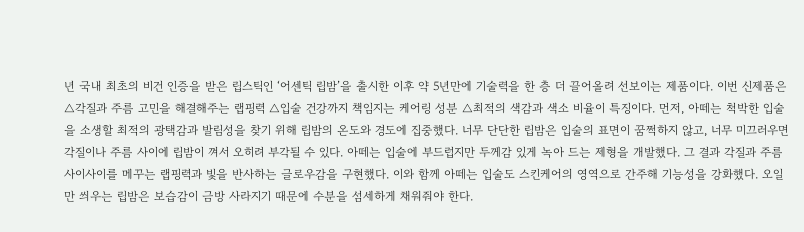년 국내 최초의 비건 인증을 받은 립스틱인 ‘어센틱 립밤’을 출시한 이후 약 5년만에 기술력을 한 층 더 끌어올려 선보이는 제품이다. 이번 신제품은 △각질과 주름 고민을 해결해주는 랩핑력 △입술 건강까지 책임지는 케어링 성분 △최적의 색감과 색소 비율이 특징이다. 먼저, 아떼는 척박한 입술을 소생할 최적의 광택감과 발림성을 찾기 위해 립밤의 온도와 경도에 집중했다. 너무 단단한 립밤은 입술의 표면이 꿈쩍하지 않고, 너무 미끄러우면 각질이나 주름 사이에 립밤이 껴서 오히려 부각될 수 있다. 아떼는 입술에 부드럽지만 두께감 있게 녹아 드는 제형을 개발했다. 그 결과 각질과 주름 사이사이를 메꾸는 랩핑력과 빛을 반사하는 글로우감을 구현했다. 이와 함께 아떼는 입술도 스킨케어의 영역으로 간주해 기능성을 강화했다. 오일만 씌우는 립밤은 보습감이 금방 사라지기 때문에 수분을 섬세하게 채워줘야 한다.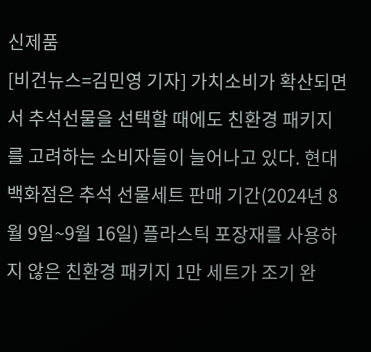신제품
[비건뉴스=김민영 기자] 가치소비가 확산되면서 추석선물을 선택할 때에도 친환경 패키지를 고려하는 소비자들이 늘어나고 있다. 현대백화점은 추석 선물세트 판매 기간(2024년 8월 9일~9월 16일) 플라스틱 포장재를 사용하지 않은 친환경 패키지 1만 세트가 조기 완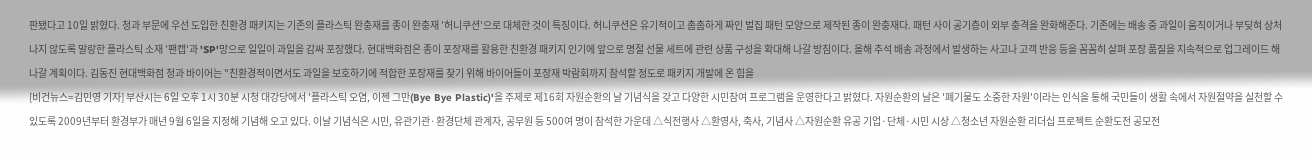판됐다고 10일 밝혔다. 청과 부문에 우선 도입한 친환경 패키지는 기존의 플라스틱 완충재를 종이 완충재 '허니쿠션'으로 대체한 것이 특징이다. 허니쿠션은 유기적이고 촘촘하게 짜인 벌집 패턴 모양으로 제작된 종이 완충재다. 패턴 사이 공기층이 외부 충격을 완화해준다. 기존에는 배송 중 과일이 움직이거나 부딪혀 상처 나지 않도록 말랑한 플라스틱 소재 '팬캡'과 'SP'망으로 일일이 과일을 감싸 포장했다. 현대백화점은 종이 포장재를 활용한 친환경 패키지 인기에 앞으로 명절 선물 세트에 관련 상품 구성을 확대해 나갈 방침이다. 올해 추석 배송 과정에서 발생하는 사고나 고객 반응 등을 꼼꼼히 살펴 포장 품질을 지속적으로 업그레이드 해 나갈 계획이다. 김동진 현대백화점 청과 바이어는 "친환경적이면서도 과일을 보호하기에 적합한 포장재를 찾기 위해 바이어들이 포장재 박람회까지 참석할 정도로 패키지 개발에 온 힘을
[비건뉴스=김민영 기자] 부산시는 6일 오후 1시 30분 시청 대강당에서 '플라스틱 오염, 이젠 그만(Bye Bye Plastic)'을 주제로 제16회 자원순환의 날 기념식을 갖고 다양한 시민참여 프로그램을 운영한다고 밝혔다. 자원순환의 날은 '폐기물도 소중한 자원'이라는 인식을 통해 국민들이 생활 속에서 자원절약을 실천할 수 있도록 2009년부터 환경부가 매년 9월 6일을 지정해 기념해 오고 있다. 이날 기념식은 시민, 유관기관·환경단체 관계자, 공무원 등 500여 명이 참석한 가운데 △식전행사 △환영사, 축사, 기념사 △자원순환 유공 기업·단체·시민 시상 △청소년 자원순환 리더십 프로젝트 순환도전 공모전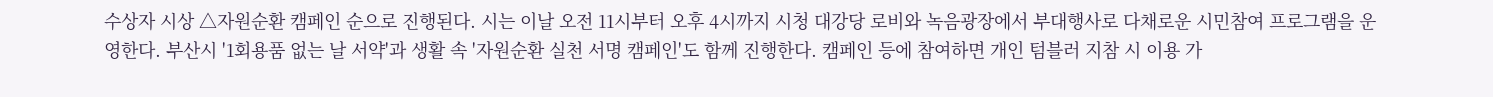수상자 시상 △자원순환 캠페인 순으로 진행된다. 시는 이날 오전 11시부터 오후 4시까지 시청 대강당 로비와 녹음광장에서 부대행사로 다채로운 시민참여 프로그램을 운영한다. 부산시 '1회용품 없는 날 서약'과 생활 속 '자원순환 실천 서명 캠페인'도 함께 진행한다. 캠페인 등에 참여하면 개인 텀블러 지참 시 이용 가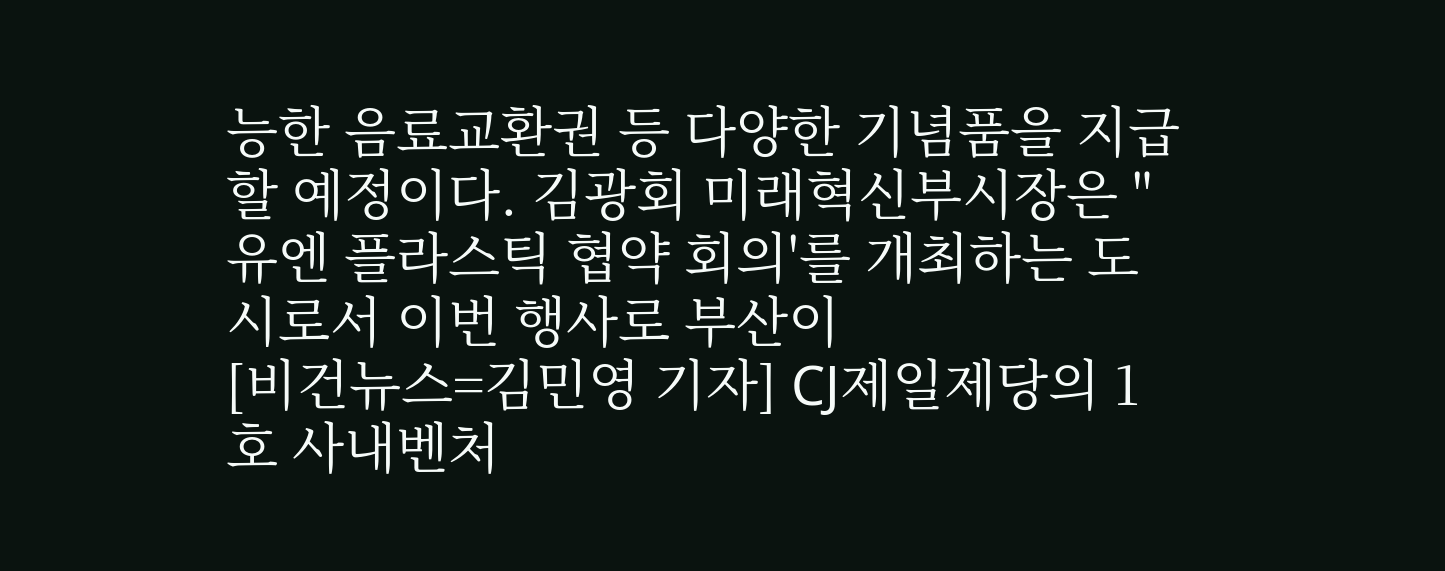능한 음료교환권 등 다양한 기념품을 지급할 예정이다. 김광회 미래혁신부시장은 "유엔 플라스틱 협약 회의'를 개최하는 도시로서 이번 행사로 부산이
[비건뉴스=김민영 기자] CJ제일제당의 1호 사내벤처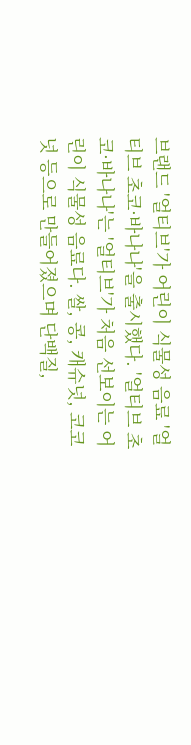브랜드 '얼티브'가 어린이 식물성 음료 '얼티브 초코·바나나'을 출시했다. '얼티브 초코·바나나'는 '얼티브'가 처음 선보이는 어린이 식물성 음료다. 쌀, 콩, 캐슈넛, 코코넛 등으로 만들어졌으며 단백질,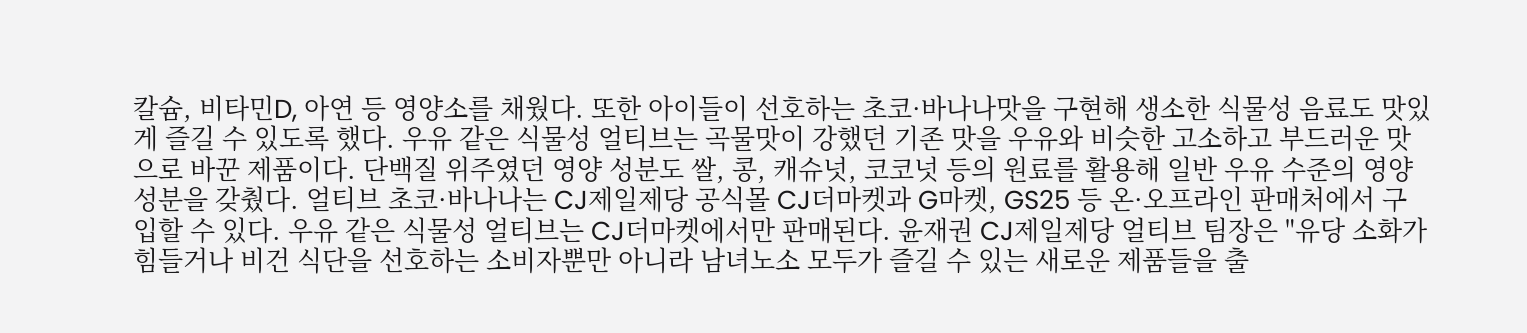칼슘, 비타민D, 아연 등 영양소를 채웠다. 또한 아이들이 선호하는 초코·바나나맛을 구현해 생소한 식물성 음료도 맛있게 즐길 수 있도록 했다. 우유 같은 식물성 얼티브는 곡물맛이 강했던 기존 맛을 우유와 비슷한 고소하고 부드러운 맛으로 바꾼 제품이다. 단백질 위주였던 영양 성분도 쌀, 콩, 캐슈넛, 코코넛 등의 원료를 활용해 일반 우유 수준의 영양 성분을 갖췄다. 얼티브 초코·바나나는 CJ제일제당 공식몰 CJ더마켓과 G마켓, GS25 등 온·오프라인 판매처에서 구입할 수 있다. 우유 같은 식물성 얼티브는 CJ더마켓에서만 판매된다. 윤재권 CJ제일제당 얼티브 팀장은 "유당 소화가 힘들거나 비건 식단을 선호하는 소비자뿐만 아니라 남녀노소 모두가 즐길 수 있는 새로운 제품들을 출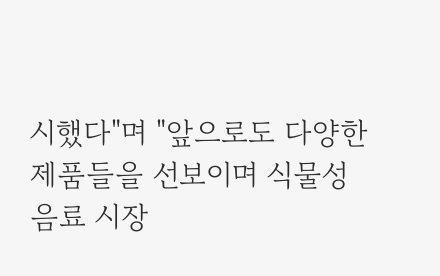시했다"며 "앞으로도 다양한 제품들을 선보이며 식물성 음료 시장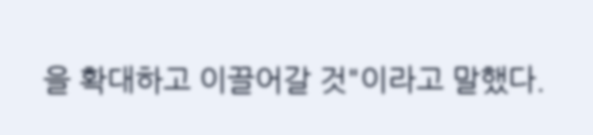을 확대하고 이끌어갈 것"이라고 말했다.